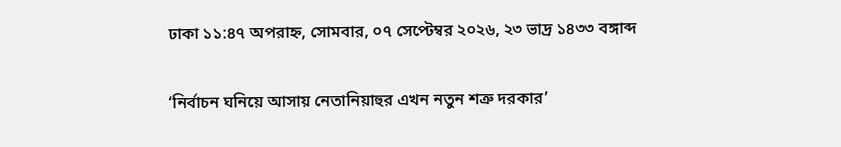ঢাকা ১১:৪৭ অপরাহ্ন, সোমবার, ০৭ সেপ্টেম্বর ২০২৬, ২৩ ভাদ্র ১৪৩৩ বঙ্গাব্দ

‘নির্বাচন ঘনিয়ে আসায় নেতানিয়াহুর এখন নতুন শত্রু দরকার’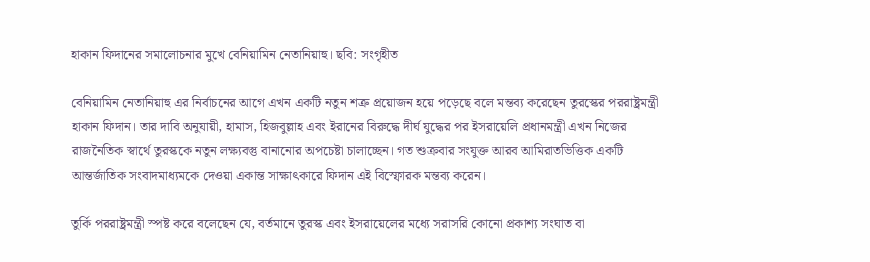হাকান ফিদানের সমালোচনার মুখে বেনিয়ামিন নেতানিয়াহু। ছবি: সংগৃহীত

বেনিয়ামিন নেতানিয়াহু এর নির্বাচনের আগে এখন একটি নতুন শত্রু প্রয়োজন হয়ে পড়েছে বলে মন্তব্য করেছেন তুরস্কের পররাষ্ট্রমন্ত্রী হাকান ফিদান। তার দাবি অনুযায়ী, হামাস, হিজবুল্লাহ এবং ইরানের বিরুদ্ধে দীর্ঘ যুদ্ধের পর ইসরায়েলি প্রধানমন্ত্রী এখন নিজের রাজনৈতিক স্বার্থে তুরস্ককে নতুন লক্ষ্যবস্তু বানানোর অপচেষ্টা চালাচ্ছেন। গত শুক্রবার সংযুক্ত আরব আমিরাতভিত্তিক একটি আন্তর্জাতিক সংবাদমাধ্যমকে দেওয়া একান্ত সাক্ষাৎকারে ফিদান এই বিস্ফোরক মন্তব্য করেন।

তুর্কি পররাষ্ট্রমন্ত্রী স্পষ্ট করে বলেছেন যে, বর্তমানে তুরস্ক এবং ইসরায়েলের মধ্যে সরাসরি কোনো প্রকাশ্য সংঘাত বা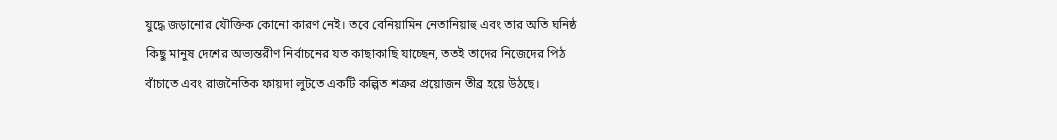যুদ্ধে জড়ানোর যৌক্তিক কোনো কারণ নেই। তবে বেনিয়ামিন নেতানিয়াহু এবং তার অতি ঘনিষ্ঠ কিছু মানুষ দেশের অভ্যন্তরীণ নির্বাচনের যত কাছাকাছি যাচ্ছেন, ততই তাদের নিজেদের পিঠ বাঁচাতে এবং রাজনৈতিক ফায়দা লুটতে একটি কল্পিত শত্রুর প্রয়োজন তীব্র হয়ে উঠছে।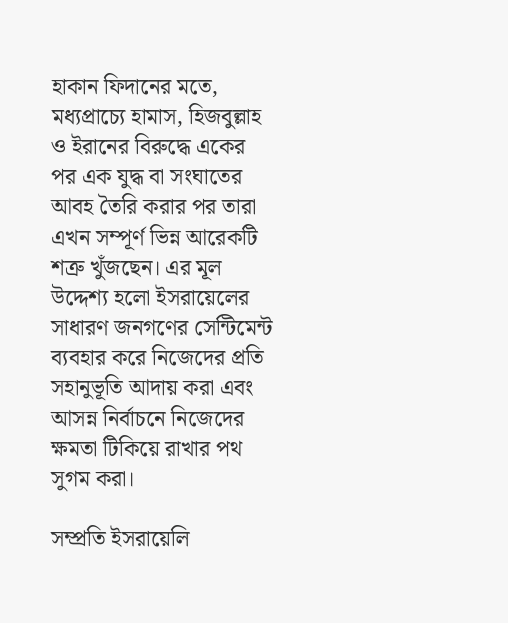হাকান ফিদানের মতে, মধ্যপ্রাচ্যে হামাস, হিজবুল্লাহ ও ইরানের বিরুদ্ধে একের পর এক যুদ্ধ বা সংঘাতের আবহ তৈরি করার পর তারা এখন সম্পূর্ণ ভিন্ন আরেকটি শত্রু খুঁজছেন। এর মূল উদ্দেশ্য হলো ইসরায়েলের সাধারণ জনগণের সেন্টিমেন্ট ব্যবহার করে নিজেদের প্রতি সহানুভূতি আদায় করা এবং আসন্ন নির্বাচনে নিজেদের ক্ষমতা টিকিয়ে রাখার পথ সুগম করা।

সম্প্রতি ইসরায়েলি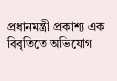প্রধানমন্ত্রী প্রকাশ্য এক বিবৃতিতে অভিযোগ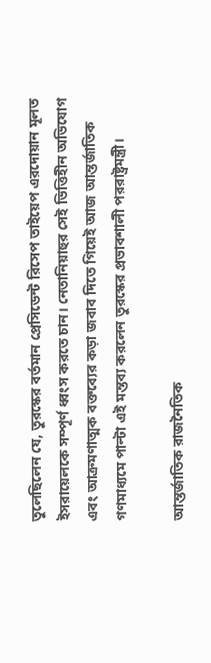তুলেছিলেন যে, তুরস্কের বর্তমান প্রেসিডেন্ট রিসেপ তাইয়েপ এরদোয়ান মূলত ইসরায়েলকে সম্পূর্ণ ধ্বংস করতে চান। নেতানিয়াহুর সেই ভিত্তিহীন অভিযোগ এবং আক্রমণাত্মক বক্তব্যের কড়া জবাব দিতে গিয়েই আজ আন্তর্জাতিক গণমাধ্যমে পাল্টা এই মন্তব্য করলেন তুরস্কের প্রভাবশালী পররাষ্ট্রমন্ত্রী।

আন্তর্জাতিক রাজনৈতিক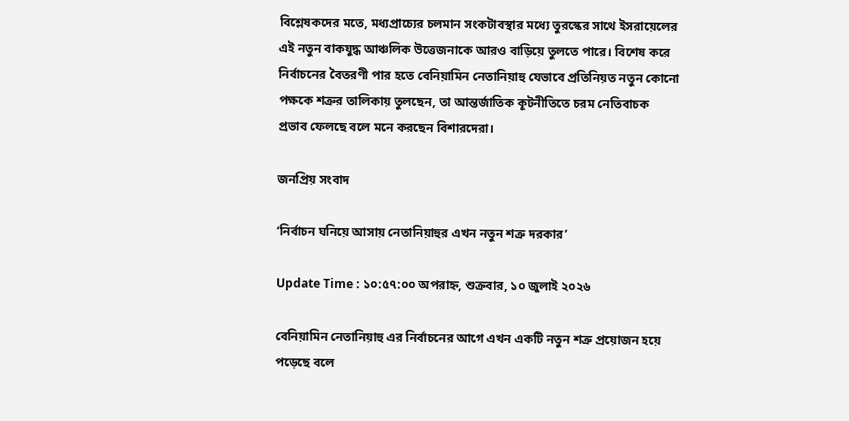বিশ্লেষকদের মতে, মধ্যপ্রাচ্যের চলমান সংকটাবস্থার মধ্যে তুরস্কের সাথে ইসরায়েলের এই নতুন বাকযুদ্ধ আঞ্চলিক উত্তেজনাকে আরও বাড়িয়ে তুলতে পারে। বিশেষ করে নির্বাচনের বৈতরণী পার হতে বেনিয়ামিন নেতানিয়াহু যেভাবে প্রতিনিয়ত নতুন কোনো পক্ষকে শত্রুর তালিকায় তুলছেন, তা আন্তর্জাতিক কূটনীতিতে চরম নেতিবাচক প্রভাব ফেলছে বলে মনে করছেন বিশারদেরা।

জনপ্রিয় সংবাদ

‘নির্বাচন ঘনিয়ে আসায় নেতানিয়াহুর এখন নতুন শত্রু দরকার’

Update Time : ১০:৫৭:০০ অপরাহ্ন, শুক্রবার, ১০ জুলাই ২০২৬

বেনিয়ামিন নেতানিয়াহু এর নির্বাচনের আগে এখন একটি নতুন শত্রু প্রয়োজন হয়ে পড়েছে বলে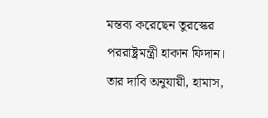মন্তব্য করেছেন তুরস্কের পররাষ্ট্রমন্ত্রী হাকান ফিদান। তার দাবি অনুযায়ী, হামাস,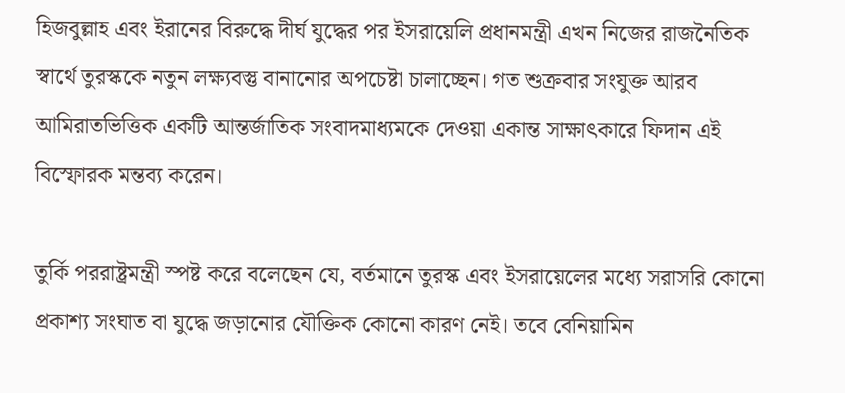হিজবুল্লাহ এবং ইরানের বিরুদ্ধে দীর্ঘ যুদ্ধের পর ইসরায়েলি প্রধানমন্ত্রী এখন নিজের রাজনৈতিক স্বার্থে তুরস্ককে নতুন লক্ষ্যবস্তু বানানোর অপচেষ্টা চালাচ্ছেন। গত শুক্রবার সংযুক্ত আরব আমিরাতভিত্তিক একটি আন্তর্জাতিক সংবাদমাধ্যমকে দেওয়া একান্ত সাক্ষাৎকারে ফিদান এই বিস্ফোরক মন্তব্য করেন।

তুর্কি পররাষ্ট্রমন্ত্রী স্পষ্ট করে বলেছেন যে, বর্তমানে তুরস্ক এবং ইসরায়েলের মধ্যে সরাসরি কোনো প্রকাশ্য সংঘাত বা যুদ্ধে জড়ানোর যৌক্তিক কোনো কারণ নেই। তবে বেনিয়ামিন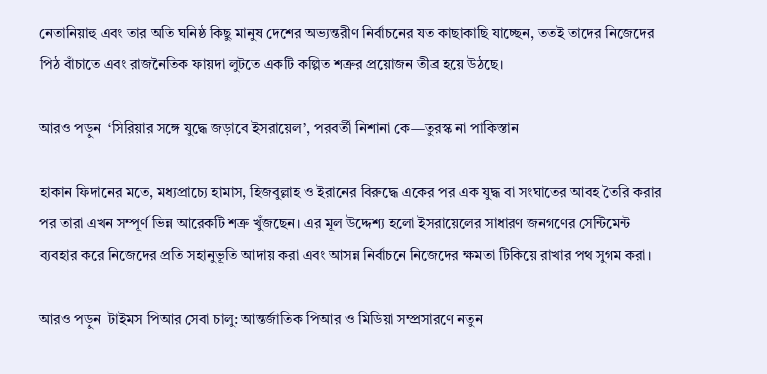নেতানিয়াহু এবং তার অতি ঘনিষ্ঠ কিছু মানুষ দেশের অভ্যন্তরীণ নির্বাচনের যত কাছাকাছি যাচ্ছেন, ততই তাদের নিজেদের পিঠ বাঁচাতে এবং রাজনৈতিক ফায়দা লুটতে একটি কল্পিত শত্রুর প্রয়োজন তীব্র হয়ে উঠছে।

আরও পড়ুন  ‘সিরিয়ার সঙ্গে যুদ্ধে জড়াবে ইসরায়েল’, পরবর্তী নিশানা কে—তুরস্ক না পাকিস্তান

হাকান ফিদানের মতে, মধ্যপ্রাচ্যে হামাস, হিজবুল্লাহ ও ইরানের বিরুদ্ধে একের পর এক যুদ্ধ বা সংঘাতের আবহ তৈরি করার পর তারা এখন সম্পূর্ণ ভিন্ন আরেকটি শত্রু খুঁজছেন। এর মূল উদ্দেশ্য হলো ইসরায়েলের সাধারণ জনগণের সেন্টিমেন্ট ব্যবহার করে নিজেদের প্রতি সহানুভূতি আদায় করা এবং আসন্ন নির্বাচনে নিজেদের ক্ষমতা টিকিয়ে রাখার পথ সুগম করা।

আরও পড়ুন  টাইমস পিআর সেবা চালু: আন্তর্জাতিক পিআর ও মিডিয়া সম্প্রসারণে নতুন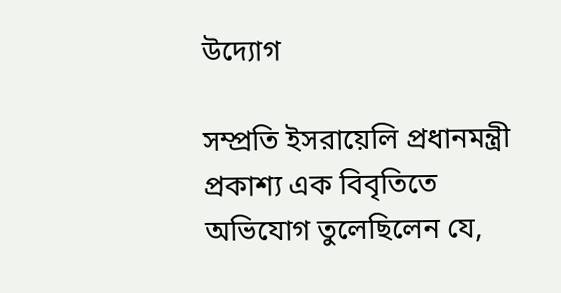উদ্যোগ

সম্প্রতি ইসরায়েলি প্রধানমন্ত্রী প্রকাশ্য এক বিবৃতিতে অভিযোগ তুলেছিলেন যে,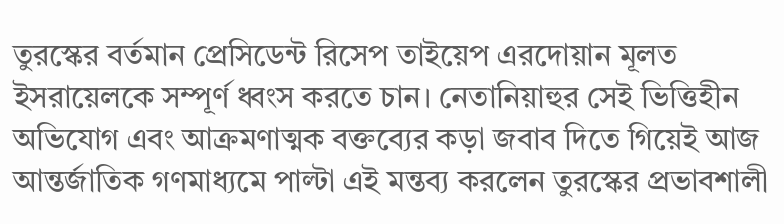তুরস্কের বর্তমান প্রেসিডেন্ট রিসেপ তাইয়েপ এরদোয়ান মূলত ইসরায়েলকে সম্পূর্ণ ধ্বংস করতে চান। নেতানিয়াহুর সেই ভিত্তিহীন অভিযোগ এবং আক্রমণাত্মক বক্তব্যের কড়া জবাব দিতে গিয়েই আজ আন্তর্জাতিক গণমাধ্যমে পাল্টা এই মন্তব্য করলেন তুরস্কের প্রভাবশালী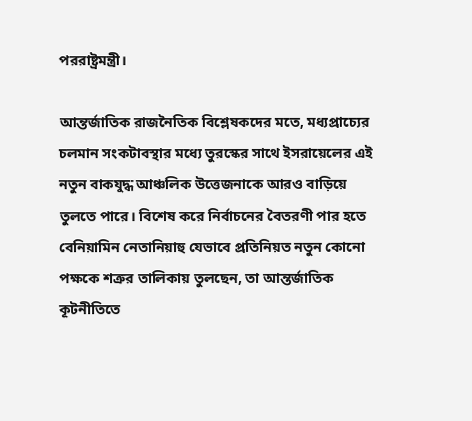পররাষ্ট্রমন্ত্রী।

আন্তর্জাতিক রাজনৈতিক বিশ্লেষকদের মতে, মধ্যপ্রাচ্যের চলমান সংকটাবস্থার মধ্যে তুরস্কের সাথে ইসরায়েলের এই নতুন বাকযুদ্ধ আঞ্চলিক উত্তেজনাকে আরও বাড়িয়ে তুলতে পারে। বিশেষ করে নির্বাচনের বৈতরণী পার হতে বেনিয়ামিন নেতানিয়াহু যেভাবে প্রতিনিয়ত নতুন কোনো পক্ষকে শত্রুর তালিকায় তুলছেন, তা আন্তর্জাতিক কূটনীতিতে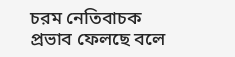চরম নেতিবাচক প্রভাব ফেলছে বলে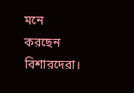মনে করছেন বিশারদেরা।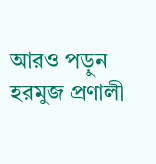আরও পড়ুন  হরমুজ প্রণালী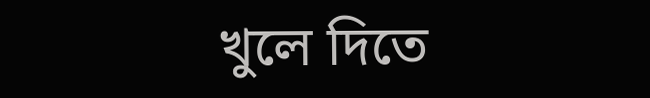খুলে দিতে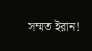সম্মত ইরান!